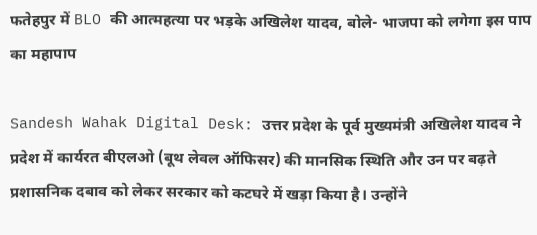फतेहपुर में BLO की आत्महत्या पर भड़के अखिलेश यादव, बोले- भाजपा को लगेगा इस पाप का महापाप

Sandesh Wahak Digital Desk: उत्तर प्रदेश के पूर्व मुख्यमंत्री अखिलेश यादव ने प्रदेश में कार्यरत बीएलओ (बूथ लेवल ऑफिसर) की मानसिक स्थिति और उन पर बढ़ते प्रशासनिक दबाव को लेकर सरकार को कटघरे में खड़ा किया है। उन्होंने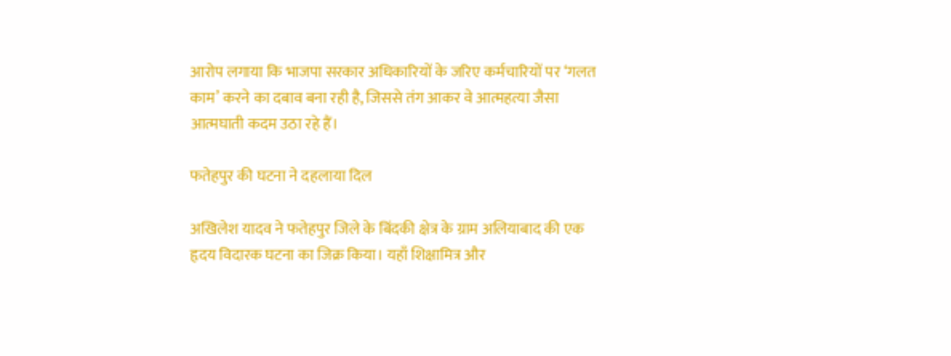आरोप लगाया कि भाजपा सरकार अधिकारियों के जरिए कर्मचारियों पर ‘गलत काम’ करने का दबाव बना रही है, जिससे तंग आकर वे आत्महत्या जैसा आत्मघाती कदम उठा रहे हैं।

फतेहपुर की घटना ने दहलाया दिल

अखिलेश यादव ने फतेहपुर जिले के बिंदकी क्षेत्र के ग्राम अलियाबाद की एक हृदय विदारक घटना का जिक्र किया। यहाँ शिक्षामित्र और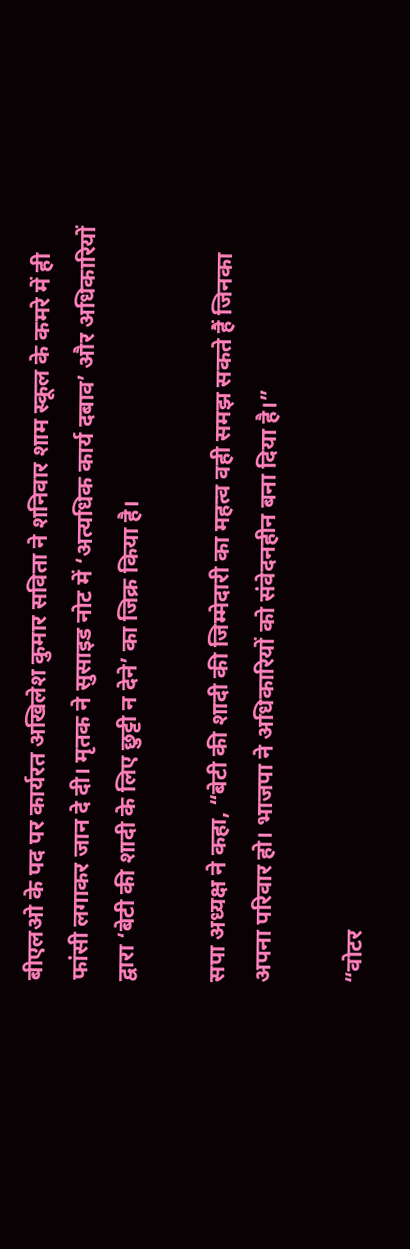बीएलओ के पद पर कार्यरत अखिलेश कुमार सविता ने शनिवार शाम स्कूल के कमरे में ही फांसी लगाकर जान दे दी। मृतक ने सुसाइड नोट में ‘अत्यधिक कार्य दबाव’ और अधिकारियों द्वारा ‘बेटी की शादी के लिए छुट्टी न देने’ का जिक्र किया है।

सपा अध्यक्ष ने कहा, “बेटी की शादी की जिम्मेदारी का महत्व वही समझ सकते हैं जिनका अपना परिवार हो। भाजपा ने अधिकारियों को संवेदनहीन बना दिया है।”

“वोटर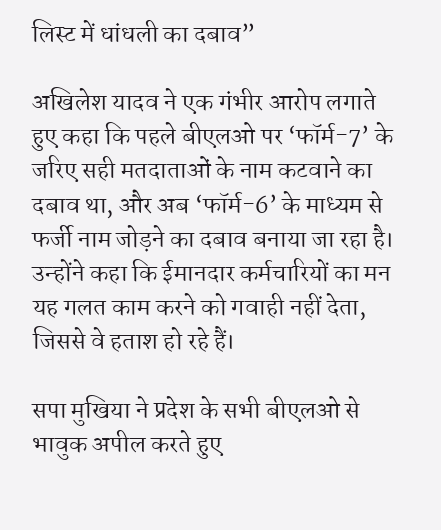लिस्ट में धांधली का दबाव”

अखिलेश यादव ने एक गंभीर आरोप लगाते हुए कहा कि पहले बीएलओ पर ‘फॉर्म-7’ के जरिए सही मतदाताओं के नाम कटवाने का दबाव था, और अब ‘फॉर्म-6’ के माध्यम से फर्जी नाम जोड़ने का दबाव बनाया जा रहा है। उन्होंने कहा कि ईमानदार कर्मचारियों का मन यह गलत काम करने को गवाही नहीं देता, जिससे वे हताश हो रहे हैं।

सपा मुखिया ने प्रदेश के सभी बीएलओ से भावुक अपील करते हुए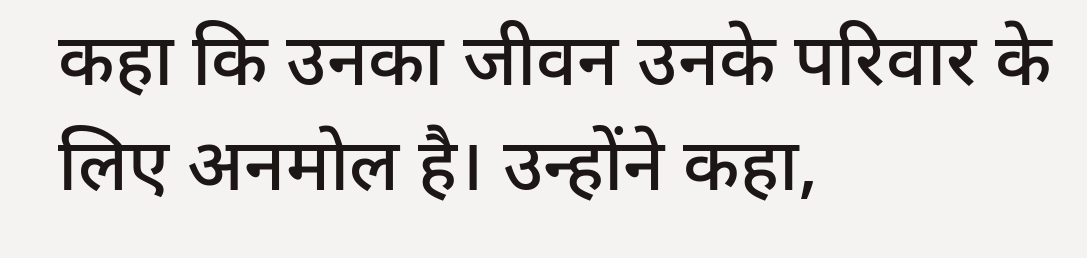कहा कि उनका जीवन उनके परिवार के लिए अनमोल है। उन्होंने कहा,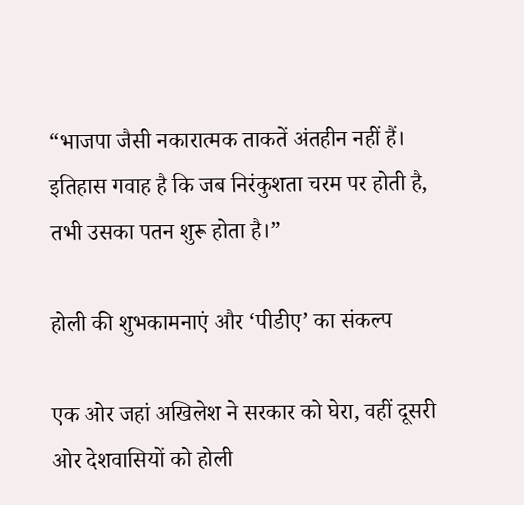“भाजपा जैसी नकारात्मक ताकतें अंतहीन नहीं हैं। इतिहास गवाह है कि जब निरंकुशता चरम पर होती है, तभी उसका पतन शुरू होता है।”

होली की शुभकामनाएं और ‘पीडीए’ का संकल्प

एक ओर जहां अखिलेश ने सरकार को घेरा, वहीं दूसरी ओर देशवासियों को होली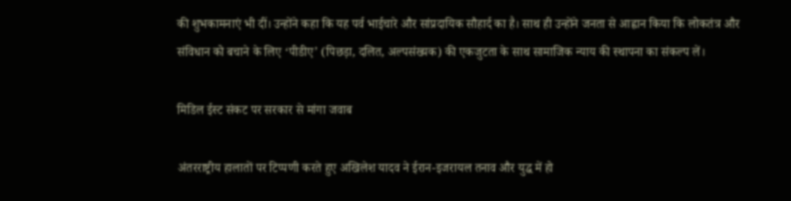की शुभकामनाएं भी दीं। उन्होंने कहा कि यह पर्व भाईचारे और सांप्रदायिक सौहार्द का है। साथ ही उन्होंने जनता से आह्वान किया कि लोकतंत्र और संविधान को बचाने के लिए ‘पीडीए’ (पिछड़ा, दलित, अल्पसंख्यक) की एकजुटता के साथ सामाजिक न्याय की स्थापना का संकल्प लें।

मिडिल ईस्ट संकट पर सरकार से मांगा जवाब

अंतरराष्ट्रीय हालातों पर टिप्पणी करते हुए अखिलेश यादव ने ईरान-इजरायल तनाव और युद्ध में हो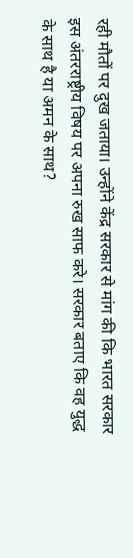रही मौतों पर दुख जताया। उन्होंने केंद्र सरकार से मांग की कि भारत सरकार इस अंतरराष्ट्रीय विषय पर अपना रुख साफ करे। सरकार बताए कि वह युद्ध के साथ है या अमन के साथ?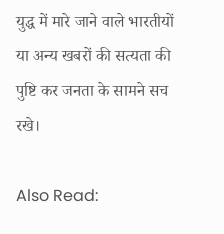युद्ध में मारे जाने वाले भारतीयों या अन्य खबरों की सत्यता की पुष्टि कर जनता के सामने सच रखे।

Also Read: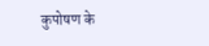कुपोषण के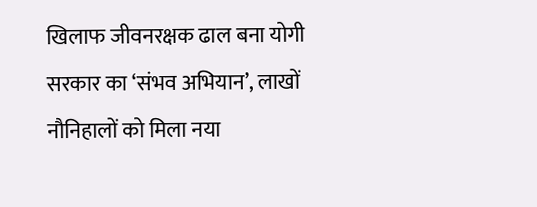खिलाफ जीवनरक्षक ढाल बना योगी सरकार का ‘संभव अभियान’, लाखों नौनिहालों को मिला नया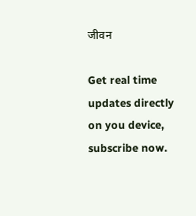जीवन

Get real time updates directly on you device, subscribe now.